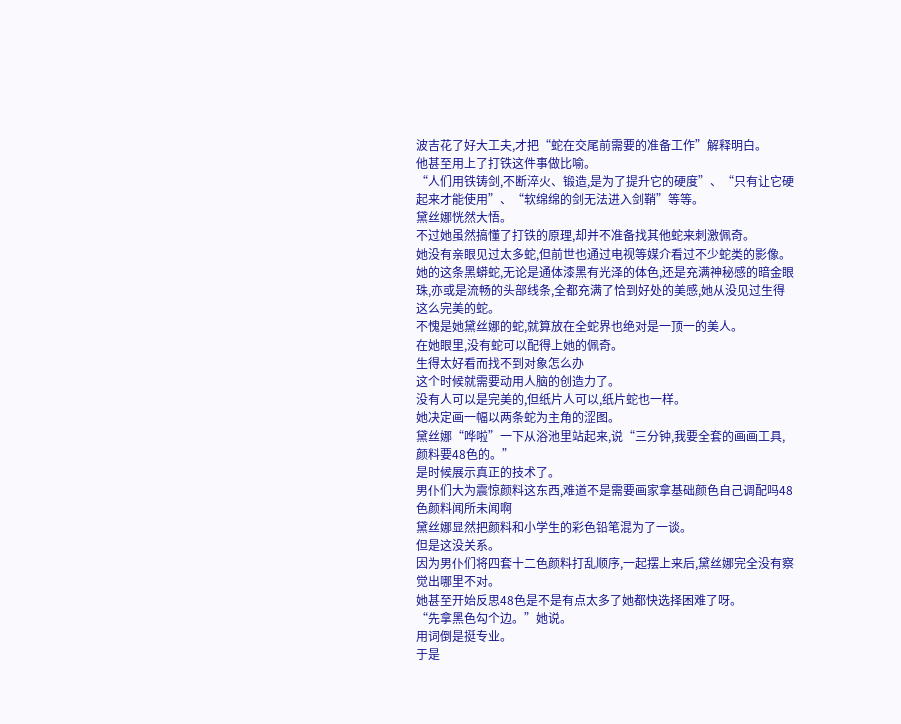波吉花了好大工夫,才把“蛇在交尾前需要的准备工作”解释明白。
他甚至用上了打铁这件事做比喻。
“人们用铁铸剑,不断淬火、锻造,是为了提升它的硬度”、“只有让它硬起来才能使用”、“软绵绵的剑无法进入剑鞘”等等。
黛丝娜恍然大悟。
不过她虽然搞懂了打铁的原理,却并不准备找其他蛇来刺激佩奇。
她没有亲眼见过太多蛇,但前世也通过电视等媒介看过不少蛇类的影像。
她的这条黑蟒蛇,无论是通体漆黑有光泽的体色,还是充满神秘感的暗金眼珠,亦或是流畅的头部线条,全都充满了恰到好处的美感,她从没见过生得这么完美的蛇。
不愧是她黛丝娜的蛇,就算放在全蛇界也绝对是一顶一的美人。
在她眼里,没有蛇可以配得上她的佩奇。
生得太好看而找不到对象怎么办
这个时候就需要动用人脑的创造力了。
没有人可以是完美的,但纸片人可以,纸片蛇也一样。
她决定画一幅以两条蛇为主角的涩图。
黛丝娜“哗啦”一下从浴池里站起来,说“三分钟,我要全套的画画工具,颜料要48色的。”
是时候展示真正的技术了。
男仆们大为震惊颜料这东西,难道不是需要画家拿基础颜色自己调配吗48色颜料闻所未闻啊
黛丝娜显然把颜料和小学生的彩色铅笔混为了一谈。
但是这没关系。
因为男仆们将四套十二色颜料打乱顺序,一起摆上来后,黛丝娜完全没有察觉出哪里不对。
她甚至开始反思48色是不是有点太多了她都快选择困难了呀。
“先拿黑色勾个边。”她说。
用词倒是挺专业。
于是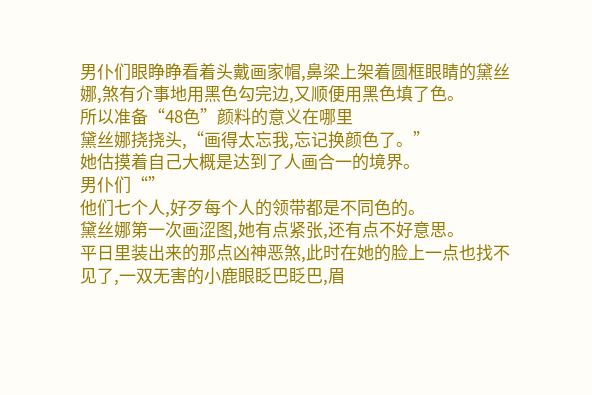男仆们眼睁睁看着头戴画家帽,鼻梁上架着圆框眼睛的黛丝娜,煞有介事地用黑色勾完边,又顺便用黑色填了色。
所以准备“48色”颜料的意义在哪里
黛丝娜挠挠头,“画得太忘我,忘记换颜色了。”
她估摸着自己大概是达到了人画合一的境界。
男仆们“”
他们七个人,好歹每个人的领带都是不同色的。
黛丝娜第一次画涩图,她有点紧张,还有点不好意思。
平日里装出来的那点凶神恶煞,此时在她的脸上一点也找不见了,一双无害的小鹿眼眨巴眨巴,眉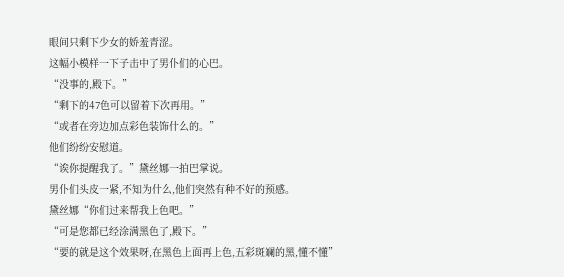眼间只剩下少女的娇羞青涩。
这幅小模样一下子击中了男仆们的心巴。
“没事的,殿下。”
“剩下的47色可以留着下次再用。”
“或者在旁边加点彩色装饰什么的。”
他们纷纷安慰道。
“诶你提醒我了。”黛丝娜一拍巴掌说。
男仆们头皮一紧,不知为什么,他们突然有种不好的预感。
黛丝娜“你们过来帮我上色吧。”
“可是您都已经涂满黑色了,殿下。”
“要的就是这个效果呀,在黑色上面再上色,五彩斑斓的黑,懂不懂”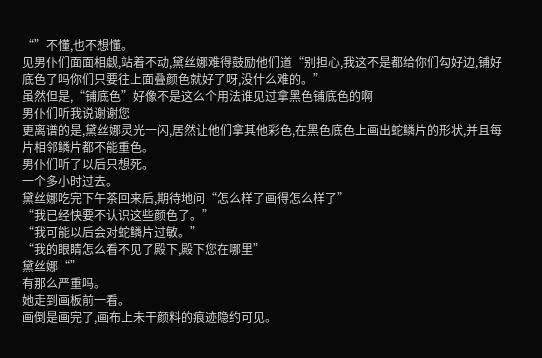“”不懂,也不想懂。
见男仆们面面相觑,站着不动,黛丝娜难得鼓励他们道“别担心,我这不是都给你们勾好边,铺好底色了吗你们只要往上面叠颜色就好了呀,没什么难的。”
虽然但是,“铺底色”好像不是这么个用法谁见过拿黑色铺底色的啊
男仆们听我说谢谢您
更离谱的是,黛丝娜灵光一闪,居然让他们拿其他彩色,在黑色底色上画出蛇鳞片的形状,并且每片相邻鳞片都不能重色。
男仆们听了以后只想死。
一个多小时过去。
黛丝娜吃完下午茶回来后,期待地问“怎么样了画得怎么样了”
“我已经快要不认识这些颜色了。”
“我可能以后会对蛇鳞片过敏。”
“我的眼睛怎么看不见了殿下,殿下您在哪里”
黛丝娜“”
有那么严重吗。
她走到画板前一看。
画倒是画完了,画布上未干颜料的痕迹隐约可见。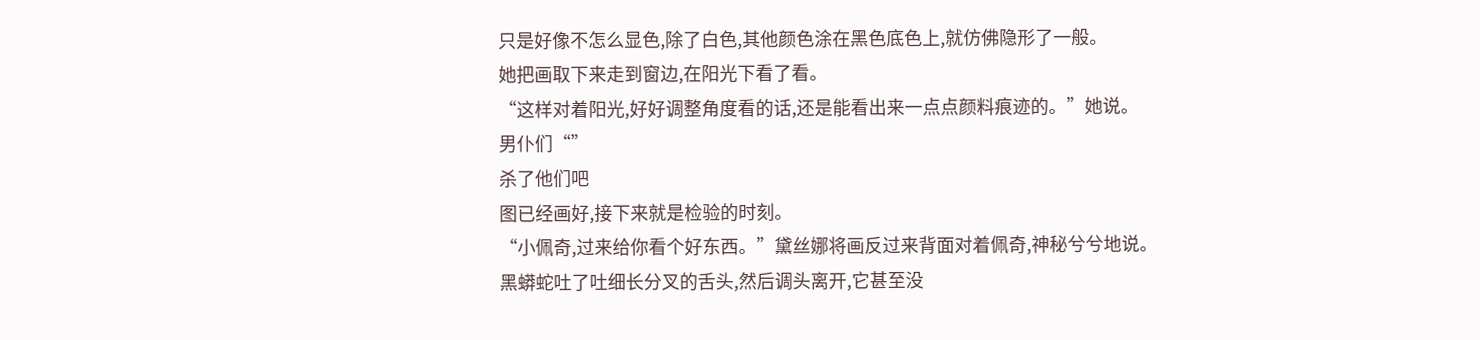只是好像不怎么显色,除了白色,其他颜色涂在黑色底色上,就仿佛隐形了一般。
她把画取下来走到窗边,在阳光下看了看。
“这样对着阳光,好好调整角度看的话,还是能看出来一点点颜料痕迹的。”她说。
男仆们“”
杀了他们吧
图已经画好,接下来就是检验的时刻。
“小佩奇,过来给你看个好东西。”黛丝娜将画反过来背面对着佩奇,神秘兮兮地说。
黑蟒蛇吐了吐细长分叉的舌头,然后调头离开,它甚至没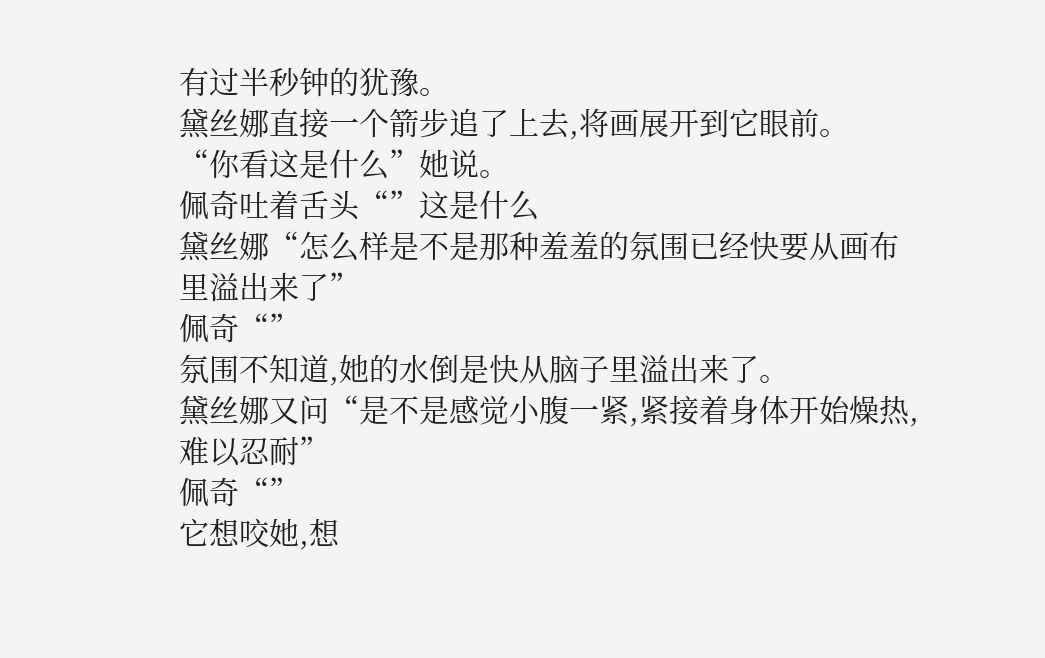有过半秒钟的犹豫。
黛丝娜直接一个箭步追了上去,将画展开到它眼前。
“你看这是什么”她说。
佩奇吐着舌头“”这是什么
黛丝娜“怎么样是不是那种羞羞的氛围已经快要从画布里溢出来了”
佩奇“”
氛围不知道,她的水倒是快从脑子里溢出来了。
黛丝娜又问“是不是感觉小腹一紧,紧接着身体开始燥热,难以忍耐”
佩奇“”
它想咬她,想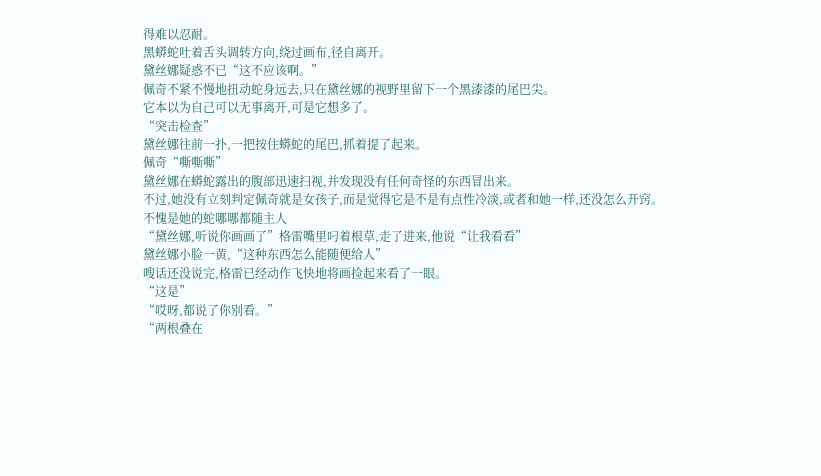得难以忍耐。
黑蟒蛇吐着舌头调转方向,绕过画布,径自离开。
黛丝娜疑惑不已“这不应该啊。”
佩奇不紧不慢地扭动蛇身远去,只在黛丝娜的视野里留下一个黑漆漆的尾巴尖。
它本以为自己可以无事离开,可是它想多了。
“突击检查”
黛丝娜往前一扑,一把按住蟒蛇的尾巴,抓着提了起来。
佩奇“嘶嘶嘶”
黛丝娜在蟒蛇露出的腹部迅速扫视,并发现没有任何奇怪的东西冒出来。
不过,她没有立刻判定佩奇就是女孩子,而是觉得它是不是有点性冷淡,或者和她一样,还没怎么开窍。
不愧是她的蛇哪哪都随主人
“黛丝娜,听说你画画了”格雷嘴里叼着根草,走了进来,他说“让我看看”
黛丝娜小脸一黄,“这种东西怎么能随便给人”
嗖话还没说完,格雷已经动作飞快地将画捡起来看了一眼。
“这是”
“哎呀,都说了你别看。”
“两根叠在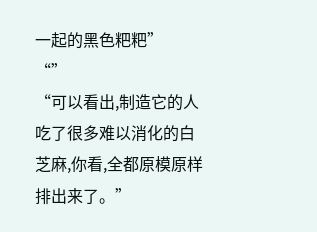一起的黑色粑粑”
“”
“可以看出,制造它的人吃了很多难以消化的白芝麻,你看,全都原模原样排出来了。”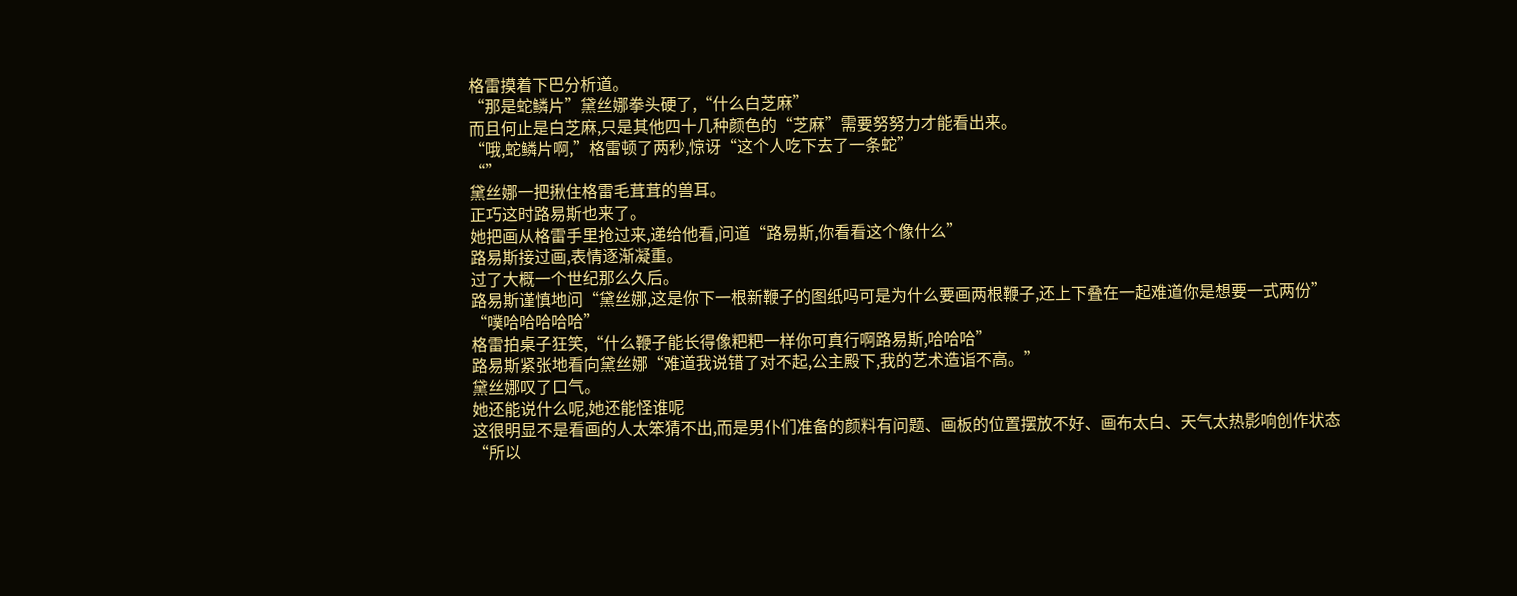格雷摸着下巴分析道。
“那是蛇鳞片”黛丝娜拳头硬了,“什么白芝麻”
而且何止是白芝麻,只是其他四十几种颜色的“芝麻”需要努努力才能看出来。
“哦,蛇鳞片啊,”格雷顿了两秒,惊讶“这个人吃下去了一条蛇”
“”
黛丝娜一把揪住格雷毛茸茸的兽耳。
正巧这时路易斯也来了。
她把画从格雷手里抢过来,递给他看,问道“路易斯,你看看这个像什么”
路易斯接过画,表情逐渐凝重。
过了大概一个世纪那么久后。
路易斯谨慎地问“黛丝娜,这是你下一根新鞭子的图纸吗可是为什么要画两根鞭子,还上下叠在一起难道你是想要一式两份”
“噗哈哈哈哈哈”
格雷拍桌子狂笑,“什么鞭子能长得像粑粑一样你可真行啊路易斯,哈哈哈”
路易斯紧张地看向黛丝娜“难道我说错了对不起,公主殿下,我的艺术造诣不高。”
黛丝娜叹了口气。
她还能说什么呢,她还能怪谁呢
这很明显不是看画的人太笨猜不出,而是男仆们准备的颜料有问题、画板的位置摆放不好、画布太白、天气太热影响创作状态
“所以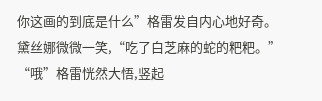你这画的到底是什么”格雷发自内心地好奇。
黛丝娜微微一笑,“吃了白芝麻的蛇的粑粑。”
“哦”格雷恍然大悟,竖起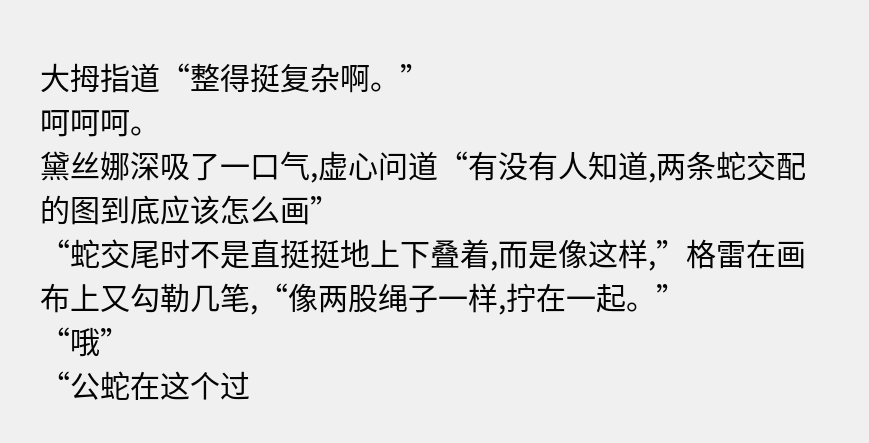大拇指道“整得挺复杂啊。”
呵呵呵。
黛丝娜深吸了一口气,虚心问道“有没有人知道,两条蛇交配的图到底应该怎么画”
“蛇交尾时不是直挺挺地上下叠着,而是像这样,”格雷在画布上又勾勒几笔,“像两股绳子一样,拧在一起。”
“哦”
“公蛇在这个过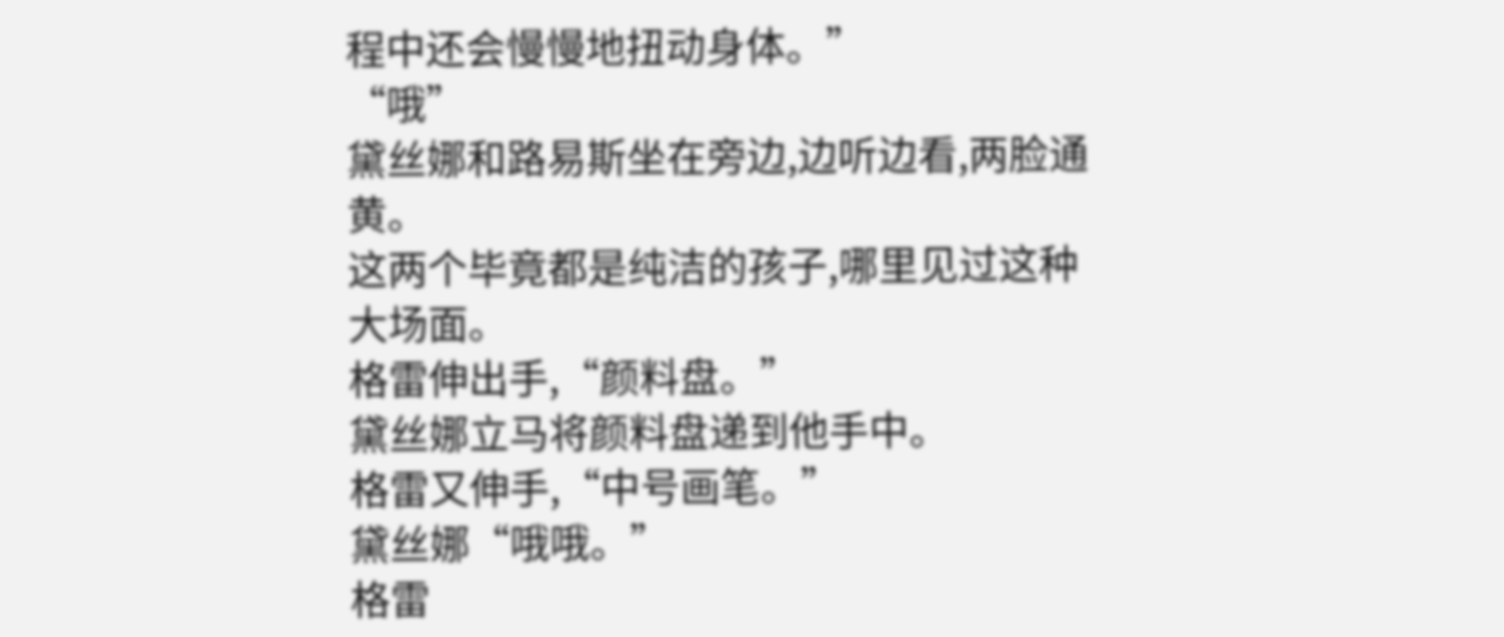程中还会慢慢地扭动身体。”
“哦”
黛丝娜和路易斯坐在旁边,边听边看,两脸通黄。
这两个毕竟都是纯洁的孩子,哪里见过这种大场面。
格雷伸出手,“颜料盘。”
黛丝娜立马将颜料盘递到他手中。
格雷又伸手,“中号画笔。”
黛丝娜“哦哦。”
格雷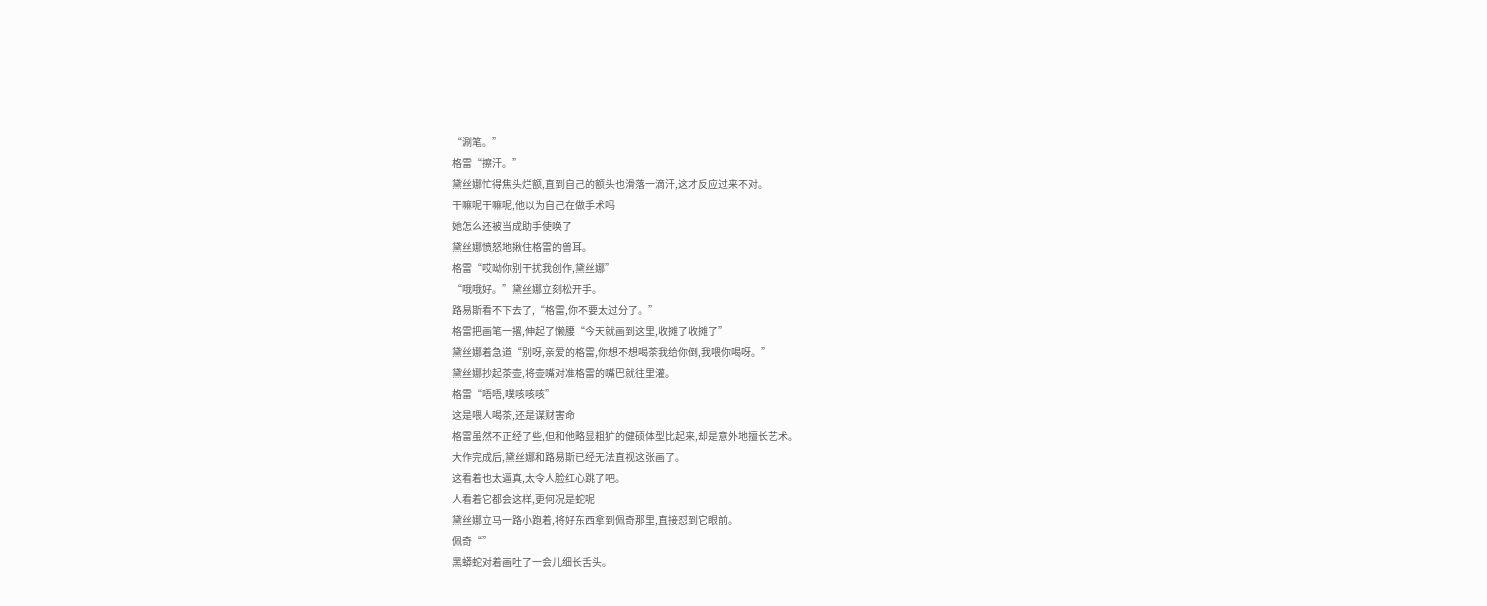“涮笔。”
格雷“擦汗。”
黛丝娜忙得焦头烂额,直到自己的额头也滑落一滴汗,这才反应过来不对。
干嘛呢干嘛呢,他以为自己在做手术吗
她怎么还被当成助手使唤了
黛丝娜愤怒地揪住格雷的兽耳。
格雷“哎呦你别干扰我创作,黛丝娜”
“哦哦好。”黛丝娜立刻松开手。
路易斯看不下去了,“格雷,你不要太过分了。”
格雷把画笔一撂,伸起了懒腰“今天就画到这里,收摊了收摊了”
黛丝娜着急道“别呀,亲爱的格雷,你想不想喝茶我给你倒,我喂你喝呀。”
黛丝娜抄起茶壶,将壶嘴对准格雷的嘴巴就往里灌。
格雷“唔唔,噗咳咳咳”
这是喂人喝茶,还是谋财害命
格雷虽然不正经了些,但和他略显粗犷的健硕体型比起来,却是意外地擅长艺术。
大作完成后,黛丝娜和路易斯已经无法直视这张画了。
这看着也太逼真,太令人脸红心跳了吧。
人看着它都会这样,更何况是蛇呢
黛丝娜立马一路小跑着,将好东西拿到佩奇那里,直接怼到它眼前。
佩奇“”
黑蟒蛇对着画吐了一会儿细长舌头。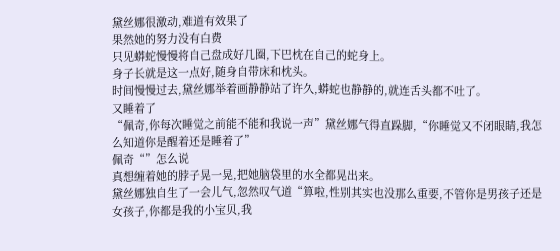黛丝娜很激动,难道有效果了
果然她的努力没有白费
只见蟒蛇慢慢将自己盘成好几圈,下巴枕在自己的蛇身上。
身子长就是这一点好,随身自带床和枕头。
时间慢慢过去,黛丝娜举着画静静站了许久,蟒蛇也静静的,就连舌头都不吐了。
又睡着了
“佩奇,你每次睡觉之前能不能和我说一声”黛丝娜气得直跺脚,“你睡觉又不闭眼睛,我怎么知道你是醒着还是睡着了”
佩奇“”怎么说
真想缠着她的脖子晃一晃,把她脑袋里的水全都晃出来。
黛丝娜独自生了一会儿气,忽然叹气道“算啦,性别其实也没那么重要,不管你是男孩子还是女孩子,你都是我的小宝贝,我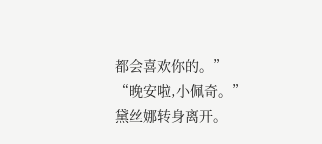都会喜欢你的。”
“晚安啦,小佩奇。”
黛丝娜转身离开。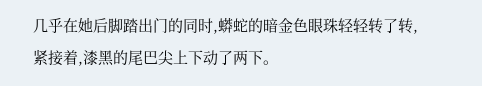几乎在她后脚踏出门的同时,蟒蛇的暗金色眼珠轻轻转了转,紧接着,漆黑的尾巴尖上下动了两下。